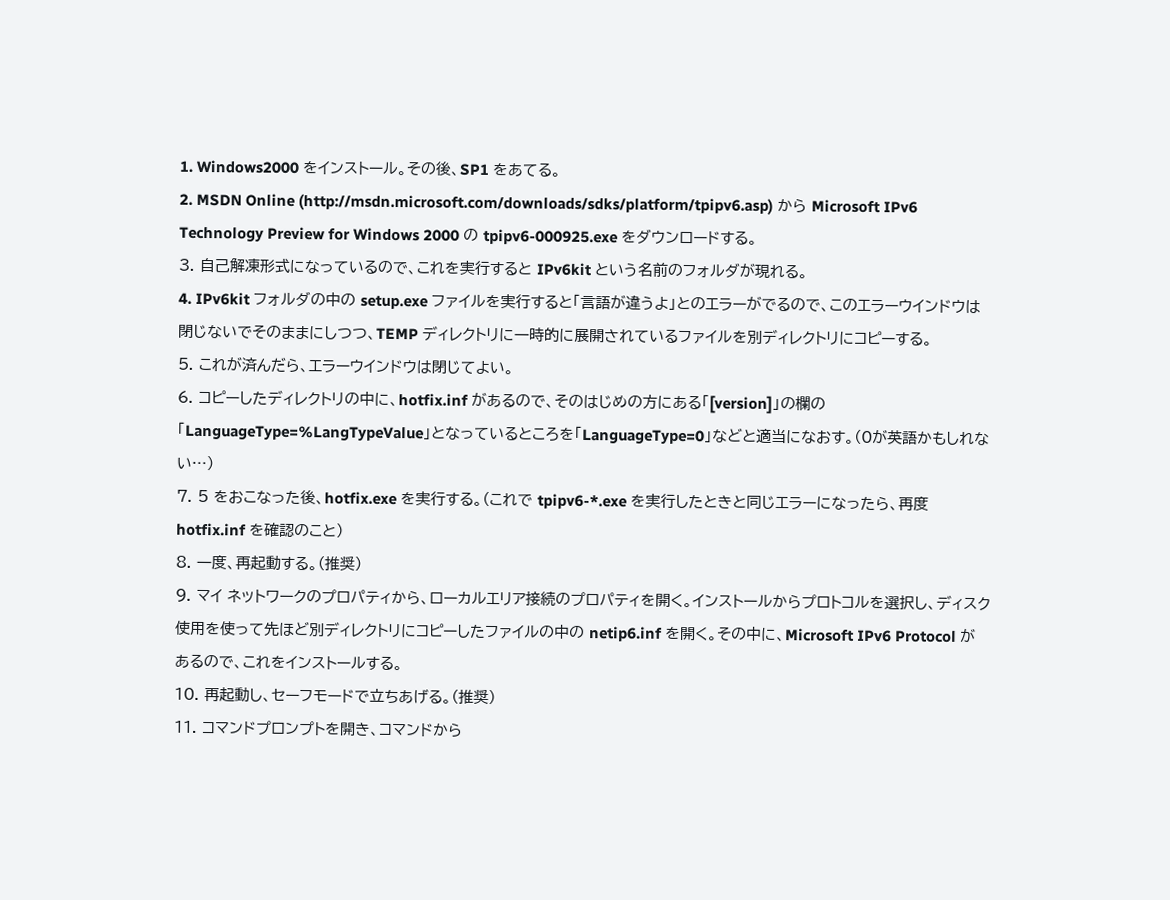1. Windows2000 をインストール。その後、SP1 をあてる。
2. MSDN Online (http://msdn.microsoft.com/downloads/sdks/platform/tpipv6.asp) から Microsoft IPv6 Technology Preview for Windows 2000 の tpipv6-000925.exe をダウンロードする。
3. 自己解凍形式になっているので、これを実行すると IPv6kit という名前のフォルダが現れる。
4. IPv6kit フォルダの中の setup.exe ファイルを実行すると「言語が違うよ」とのエラーがでるので、このエラーウインドウは閉じないでそのままにしつつ、TEMP ディレクトリに一時的に展開されているファイルを別ディレクトリにコピーする。
5. これが済んだら、エラーウインドウは閉じてよい。
6. コピーしたディレクトリの中に、hotfix.inf があるので、そのはじめの方にある「[version]」の欄の「LanguageType=%LangTypeValue」となっているところを「LanguageType=0」などと適当になおす。(0が英語かもしれない…)
7. 5 をおこなった後、hotfix.exe を実行する。(これで tpipv6-*.exe を実行したときと同じエラーになったら、再度 hotfix.inf を確認のこと)
8. 一度、再起動する。(推奨)
9. マイ ネットワークのプロパティから、ローカルエリア接続のプロパティを開く。インストールからプロトコルを選択し、ディスク使用を使って先ほど別ディレクトリにコピーしたファイルの中の netip6.inf を開く。その中に、Microsoft IPv6 Protocol があるので、これをインストールする。
10. 再起動し、セーフモードで立ちあげる。(推奨)
11. コマンドプロンプトを開き、コマンドから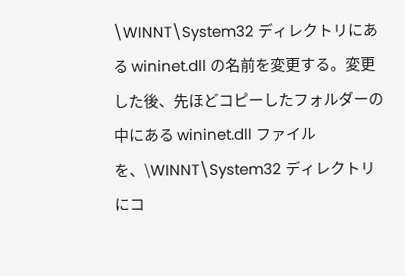\WINNT\System32 ディレクトリにある wininet.dll の名前を変更する。変更した後、先ほどコピーしたフォルダーの中にある wininet.dll ファイルを、\WINNT\System32 ディレクトリにコ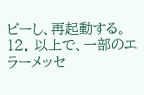ピーし、再起動する。
12. 以上で、一部のエラーメッセ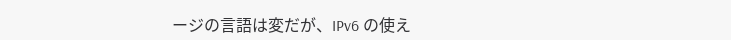ージの言語は変だが、IPv6 の使え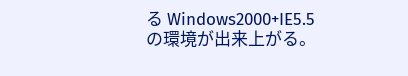る Windows2000+IE5.5 の環境が出来上がる。